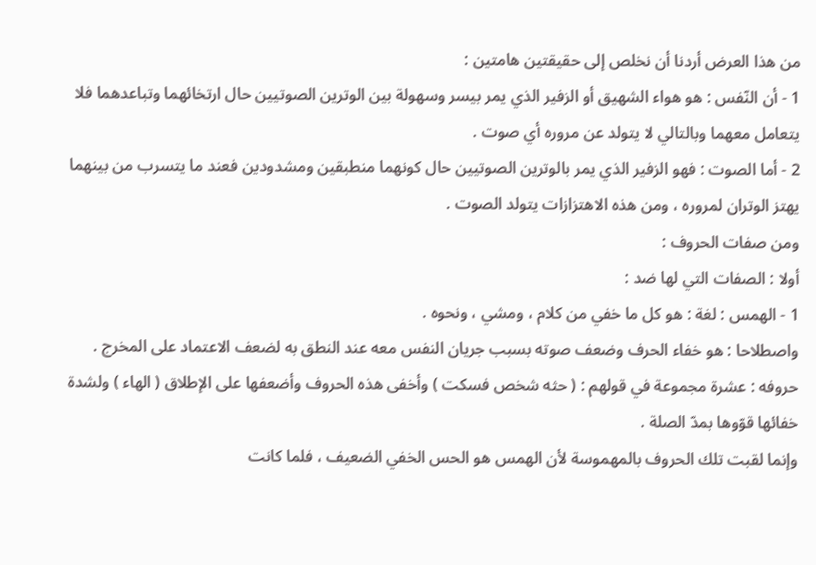من هذا العرض أردنا أن نخلص إلى حقيقتين هامتين :
1 - أن النّفس : هو هواء الشهيق أو الزفير الذي يمر بيسر وسهولة بين الوترين الصوتيين حال ارتخائهما وتباعدهما فلا يتعامل معهما وبالتالي لا يتولد عن مروره أي صوت .
2 - أما الصوت : فهو الزفير الذي يمر بالوترين الصوتيين حال كونهما منطبقين ومشدودين فعند ما يتسرب من بينهما يهتز الوتران لمروره ، ومن هذه الاهتزازات يتولد الصوت .
ومن صفات الحروف :
أولا : الصفات التي لها ضد :
1 - الهمس : لغة : هو كل ما خفي من كلام ، ومشي ، ونحوه .
واصطلاحا : هو خفاء الحرف وضعف صوته بسبب جريان النفس معه عند النطق به لضعف الاعتماد على المخرج .
حروفه : عشرة مجموعة في قولهم : ( حثه شخص فسكت ) وأخفى هذه الحروف وأضعفها على الإطلاق ( الهاء ) ولشدة خفائها قوّوها بمدّ الصلة .
وإنما لقبت تلك الحروف بالمهموسة لأن الهمس هو الحس الخفي الضعيف ، فلما كانت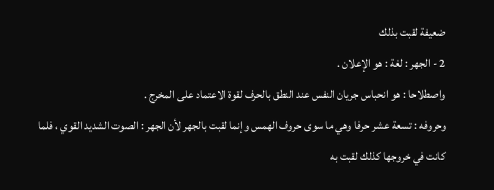ضعيفة لقبت بذلك
2 - الجهر : لغة : هو الإعلان .
واصطلاحا : هو انحباس جريان النفس عند النطق بالحرف لقوة الاعتماد على المخرج .
وحروفه : تسعة عشر حرفا وهي ما سوى حروف الهمس وإنما لقبت بالجهر لأن الجهر : الصوت الشديد القوي ، فلما كانت في خروجها كذلك لقبت به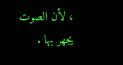، لأن الصوت يجهر بها .